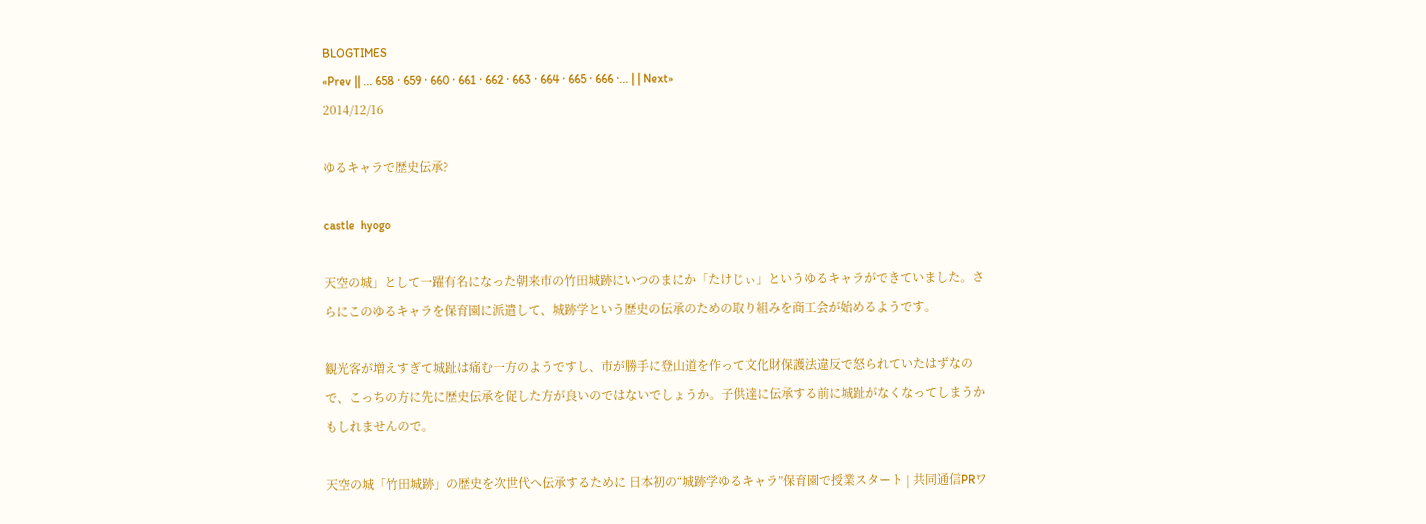BLOGTIMES
«Prev || ... 658 · 659 · 660 · 661 · 662 · 663 · 664 · 665 · 666 ·... | | Next»
2014/12/16

ゆるキャラで歴史伝承?

castle  hyogo

天空の城」として一躍有名になった朝来市の竹田城跡にいつのまにか「たけじぃ」というゆるキャラができていました。さらにこのゆるキャラを保育園に派遣して、城跡学という歴史の伝承のための取り組みを商工会が始めるようです。

観光客が増えすぎて城趾は痛む一方のようですし、市が勝手に登山道を作って文化財保護法違反で怒られていたはずなので、こっちの方に先に歴史伝承を促した方が良いのではないでしょうか。子供達に伝承する前に城趾がなくなってしまうかもしれませんので。

天空の城「竹田城跡」の歴史を次世代へ伝承するために 日本初の“城跡学ゆるキャラ”保育園で授業スタート | 共同通信PRワ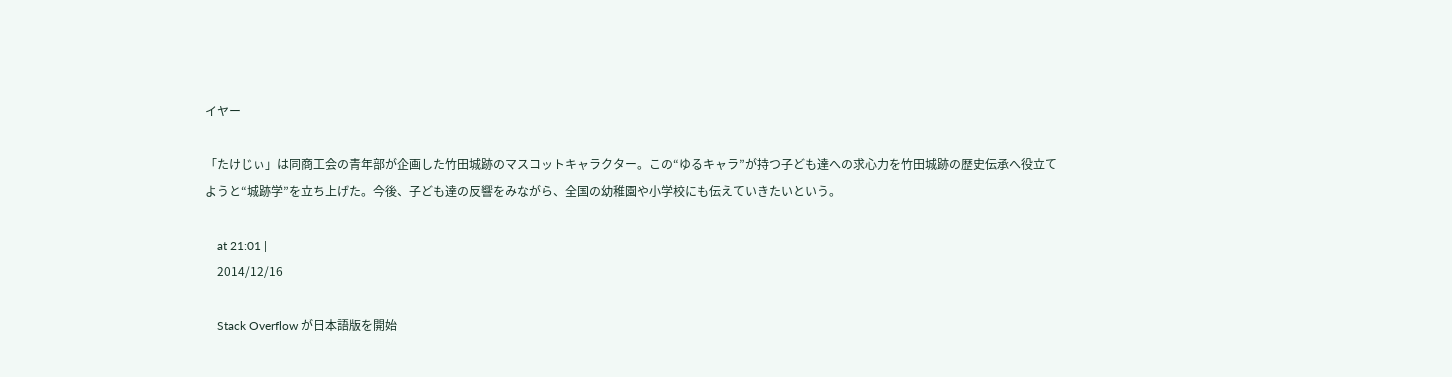イヤー

「たけじぃ」は同商工会の青年部が企画した竹田城跡のマスコットキャラクター。この“ゆるキャラ”が持つ子ども達への求心力を竹田城跡の歴史伝承へ役立てようと“城跡学”を立ち上げた。今後、子ども達の反響をみながら、全国の幼稚園や小学校にも伝えていきたいという。

    at 21:01 |
    2014/12/16

    Stack Overflow が日本語版を開始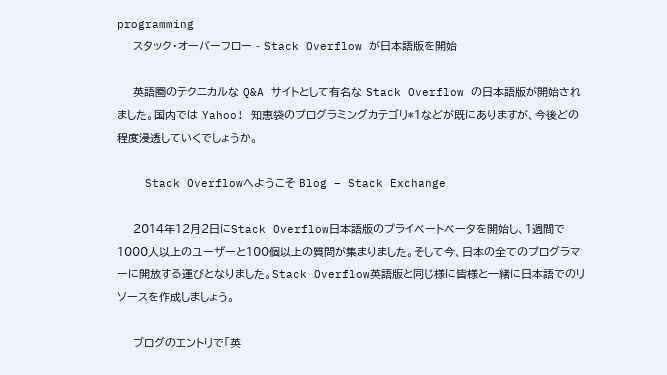programming
    スタック・オーバーフロー - Stack Overflow が日本語版を開始

    英語圏のテクニカルな Q&A サイトとして有名な Stack Overflow の日本語版が開始されました。国内では Yahoo! 知恵袋のプログラミングカテゴリ*1などが既にありますが、今後どの程度浸透していくでしょうか。

    Stack Overflowへようこそ Blog – Stack Exchange

    2014年12月2日にStack Overflow日本語版のプライベートベータを開始し、1週間で1000人以上のユーザーと100個以上の質問が集まりました。そして今、日本の全てのプログラマーに開放する運びとなりました。Stack Overflow英語版と同じ様に皆様と一緒に日本語でのリソースを作成しましょう。

    ブログのエントリで「英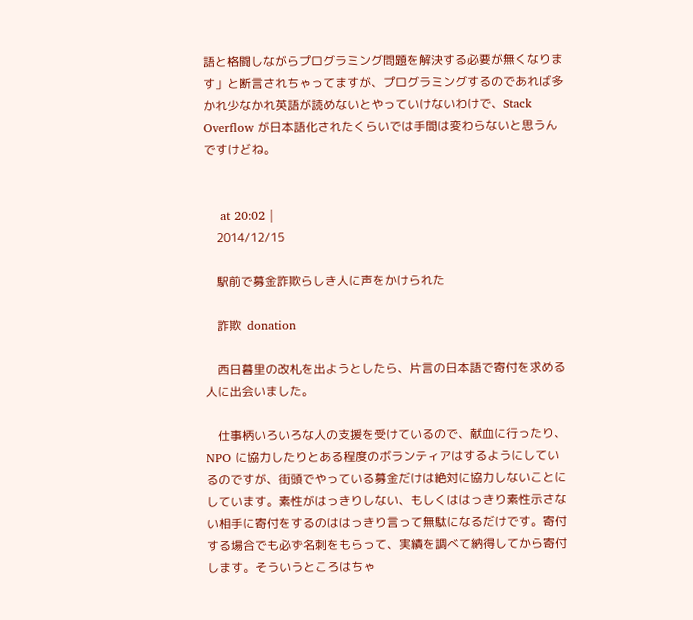語と格闘しながらプログラミング問題を解決する必要が無くなります」と断言されちゃってますが、プログラミングするのであれば多かれ少なかれ英語が読めないとやっていけないわけで、Stack Overflow が日本語化されたくらいでは手間は変わらないと思うんですけどね。


    at 20:02 |
    2014/12/15

    駅前で募金詐欺らしき人に声をかけられた

    詐欺  donation

    西日暮里の改札を出ようとしたら、片言の日本語で寄付を求める人に出会いました。

    仕事柄いろいろな人の支援を受けているので、献血に行ったり、NPO に協力したりとある程度のボランティアはするようにしているのですが、街頭でやっている募金だけは絶対に協力しないことにしています。素性がはっきりしない、もしくははっきり素性示さない相手に寄付をするのははっきり言って無駄になるだけです。寄付する場合でも必ず名刺をもらって、実績を調べて納得してから寄付します。そういうところはちゃ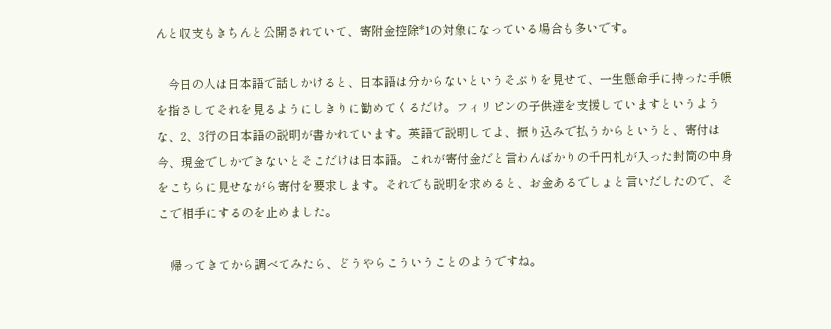んと収支もきちんと公開されていて、寄附金控除*1の対象になっている場合も多いです。

    今日の人は日本語で話しかけると、日本語は分からないというそぶりを見せて、一生懸命手に持った手帳を指さしてそれを見るようにしきりに勧めてくるだけ。フィリピンの子供達を支援していますというような、2、3行の日本語の説明が書かれています。英語で説明してよ、振り込みで払うからというと、寄付は今、現金でしかできないとそこだけは日本語。これが寄付金だと言わんばかりの千円札が入った封筒の中身をこちらに見せながら寄付を要求します。それでも説明を求めると、お金あるでしょと言いだしたので、そこで相手にするのを止めました。

    帰ってきてから調べてみたら、どうやらこういうことのようですね。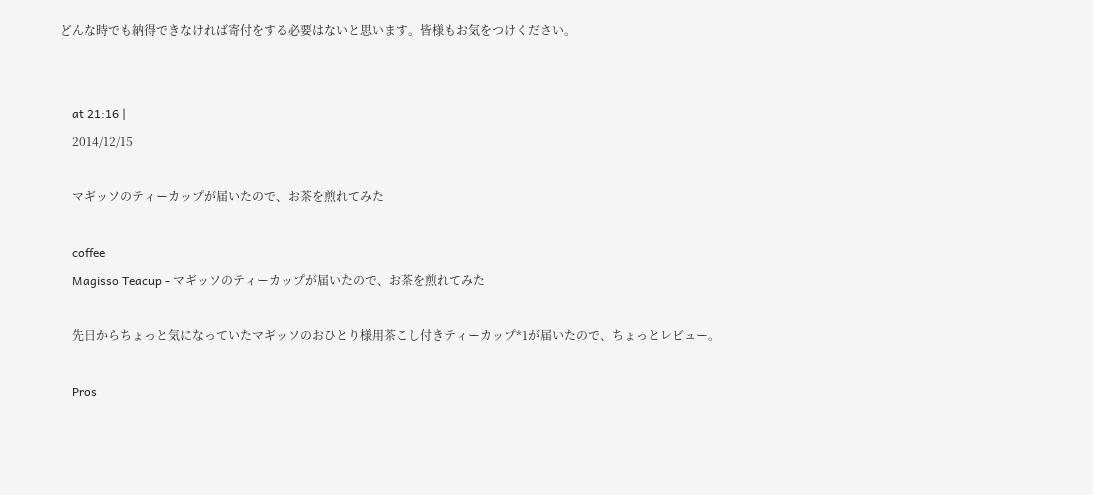どんな時でも納得できなければ寄付をする必要はないと思います。皆様もお気をつけください。


    at 21:16 |
    2014/12/15

    マギッソのティーカップが届いたので、お茶を煎れてみた

    coffee
    Magisso Teacup - マギッソのティーカップが届いたので、お茶を煎れてみた

    先日からちょっと気になっていたマギッソのおひとり様用茶こし付きティーカップ*1が届いたので、ちょっとレビュー。

    Pros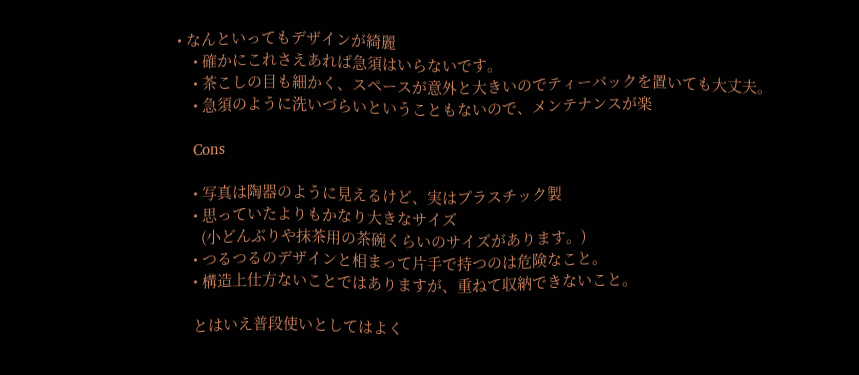• なんといってもデザインが綺麗
    • 確かにこれさえあれば急須はいらないです。
    • 茶こしの目も細かく、スペースが意外と大きいのでティーバックを置いても大丈夫。
    • 急須のように洗いづらいということもないので、メンテナンスが楽

    Cons

    • 写真は陶器のように見えるけど、実はプラスチック製
    • 思っていたよりもかなり大きなサイズ
      (小どんぶりや抹茶用の茶碗くらいのサイズがあります。)
    • つるつるのデザインと相まって片手で持つのは危険なこと。
    • 構造上仕方ないことではありますが、重ねて収納できないこと。

    とはいえ普段使いとしてはよく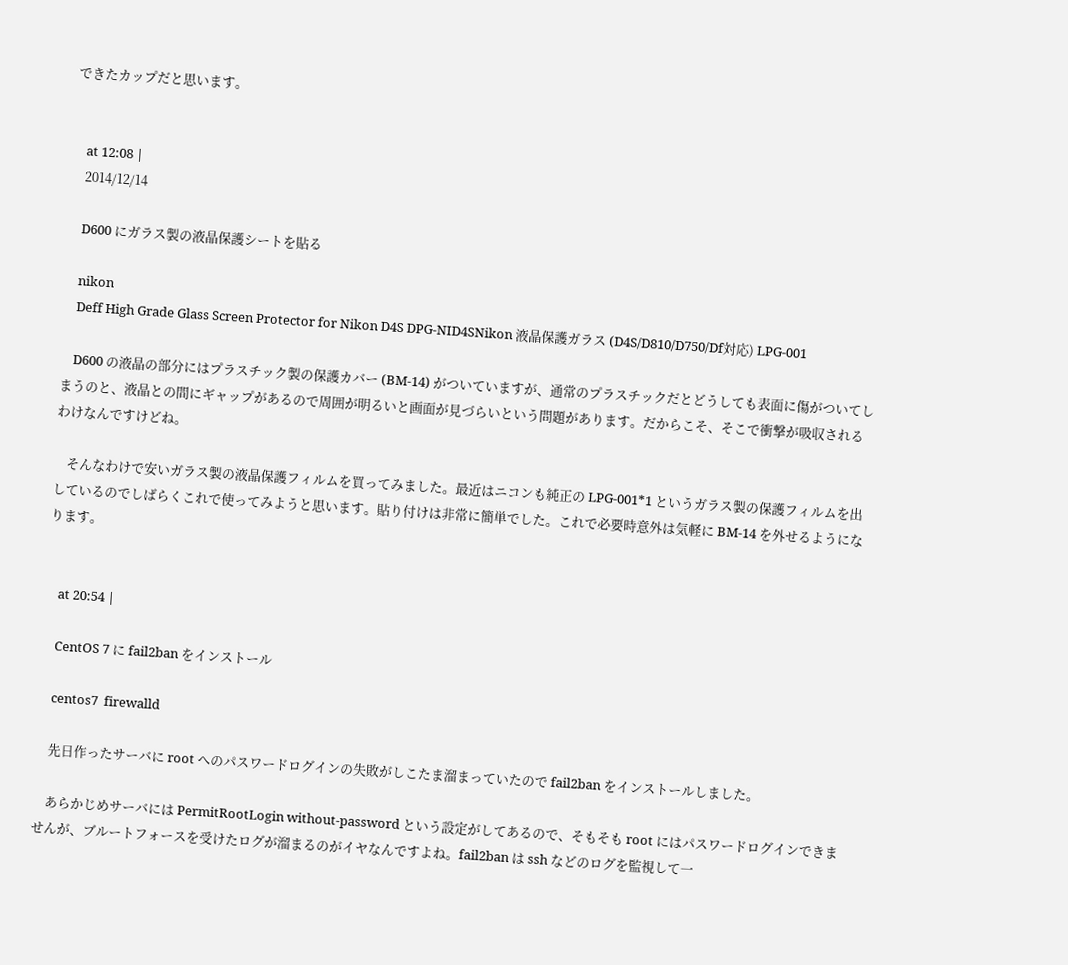できたカップだと思います。


    at 12:08 |
    2014/12/14

    D600 にガラス製の液晶保護シートを貼る

    nikon
    Deff High Grade Glass Screen Protector for Nikon D4S DPG-NID4SNikon 液晶保護ガラス (D4S/D810/D750/Df対応) LPG-001

    D600 の液晶の部分にはプラスチック製の保護カバー (BM-14) がついていますが、通常のプラスチックだとどうしても表面に傷がついてしまうのと、液晶との間にギャップがあるので周囲が明るいと画面が見づらいという問題があります。だからこそ、そこで衝撃が吸収されるわけなんですけどね。

    そんなわけで安いガラス製の液晶保護フィルムを買ってみました。最近はニコンも純正の LPG-001*1 というガラス製の保護フィルムを出しているのでしばらくこれで使ってみようと思います。貼り付けは非常に簡単でした。これで必要時意外は気軽に BM-14 を外せるようになります。


    at 20:54 |

    CentOS 7 に fail2ban をインストール

    centos7  firewalld

    先日作ったサーバに root へのパスワードログインの失敗がしこたま溜まっていたので fail2ban をインストールしました。

    あらかじめサーバには PermitRootLogin without-password という設定がしてあるので、そもそも root にはパスワードログインできませんが、ブルートフォースを受けたログが溜まるのがイヤなんですよね。fail2ban は ssh などのログを監視して一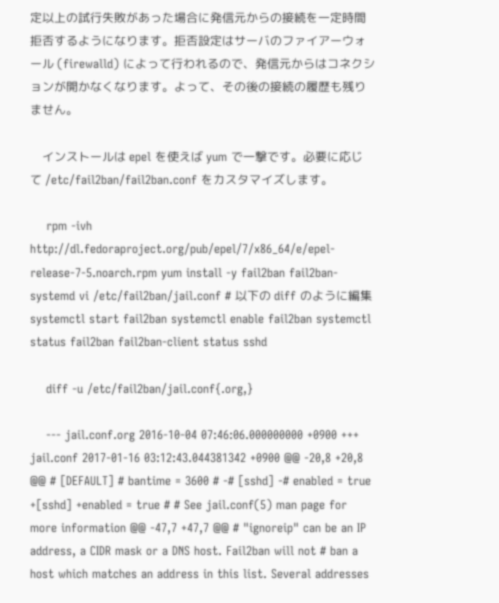定以上の試行失敗があった場合に発信元からの接続を一定時間拒否するようになります。拒否設定はサーバのファイアーウォール (firewalld) によって行われるので、発信元からはコネクションが開かなくなります。よって、その後の接続の履歴も残りません。

    インストールは epel を使えば yum で一撃です。必要に応じて /etc/fail2ban/fail2ban.conf をカスタマイズします。

    rpm -ivh http://dl.fedoraproject.org/pub/epel/7/x86_64/e/epel-release-7-5.noarch.rpm yum install -y fail2ban fail2ban-systemd vi /etc/fail2ban/jail.conf # 以下の diff のように編集 systemctl start fail2ban systemctl enable fail2ban systemctl status fail2ban fail2ban-client status sshd

    diff -u /etc/fail2ban/jail.conf{.org,}

    --- jail.conf.org 2016-10-04 07:46:06.000000000 +0900 +++ jail.conf 2017-01-16 03:12:43.044381342 +0900 @@ -20,8 +20,8 @@ # [DEFAULT] # bantime = 3600 # -# [sshd] -# enabled = true +[sshd] +enabled = true # # See jail.conf(5) man page for more information @@ -47,7 +47,7 @@ # "ignoreip" can be an IP address, a CIDR mask or a DNS host. Fail2ban will not # ban a host which matches an address in this list. Several addresses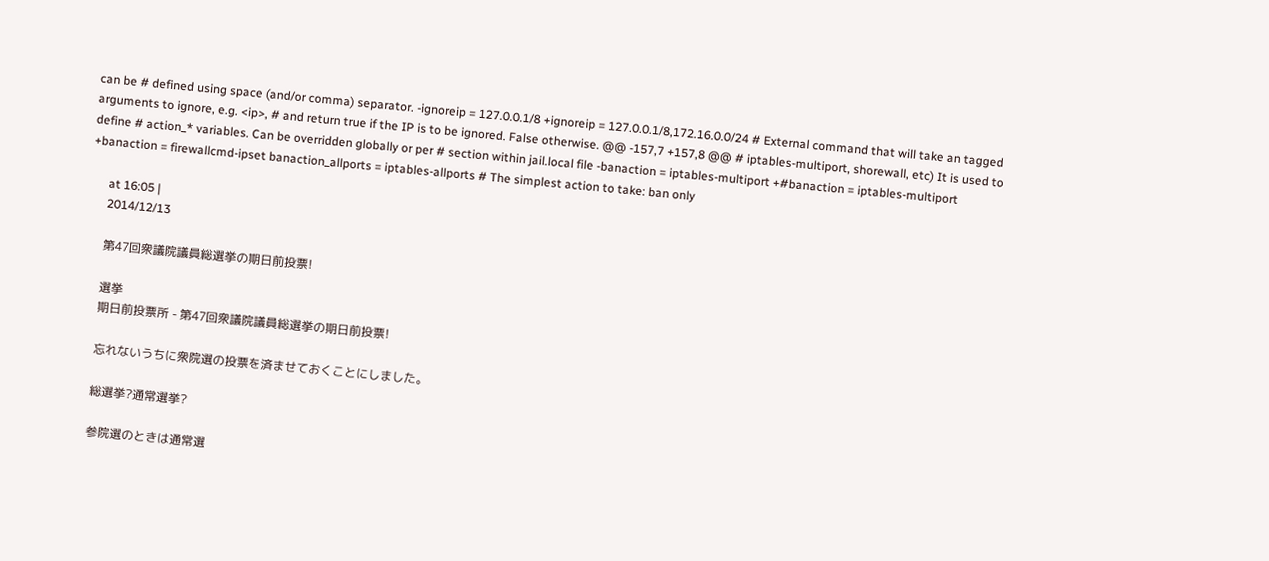can be # defined using space (and/or comma) separator. -ignoreip = 127.0.0.1/8 +ignoreip = 127.0.0.1/8,172.16.0.0/24 # External command that will take an tagged arguments to ignore, e.g. <ip>, # and return true if the IP is to be ignored. False otherwise. @@ -157,7 +157,8 @@ # iptables-multiport, shorewall, etc) It is used to define # action_* variables. Can be overridden globally or per # section within jail.local file -banaction = iptables-multiport +#banaction = iptables-multiport +banaction = firewallcmd-ipset banaction_allports = iptables-allports # The simplest action to take: ban only

      at 16:05 |
      2014/12/13

      第47回衆議院議員総選挙の期日前投票!

      選挙
      期日前投票所 - 第47回衆議院議員総選挙の期日前投票!

      忘れないうちに衆院選の投票を済ませておくことにしました。

      総選挙?通常選挙?

      参院選のときは通常選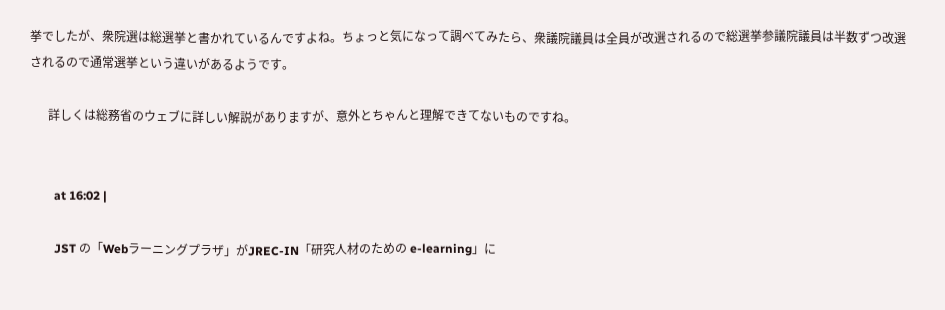挙でしたが、衆院選は総選挙と書かれているんですよね。ちょっと気になって調べてみたら、衆議院議員は全員が改選されるので総選挙参議院議員は半数ずつ改選されるので通常選挙という違いがあるようです。

      詳しくは総務省のウェブに詳しい解説がありますが、意外とちゃんと理解できてないものですね。


        at 16:02 |

        JST の「Webラーニングプラザ」がJREC-IN「研究人材のための e-learning」に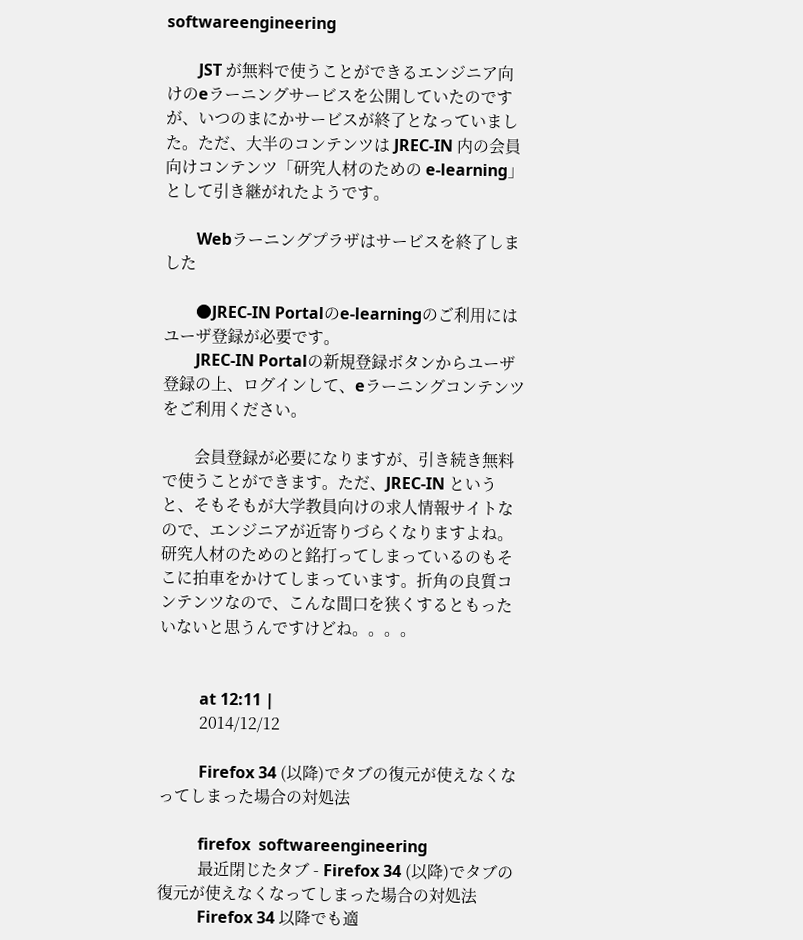softwareengineering

        JST が無料で使うことができるエンジニア向けのeラーニングサービスを公開していたのですが、いつのまにかサービスが終了となっていました。ただ、大半のコンテンツは JREC-IN 内の会員向けコンテンツ「研究人材のための e-learning」として引き継がれたようです。

        Webラーニングプラザはサービスを終了しました

        ●JREC-IN Portalのe-learningのご利用にはユーザ登録が必要です。
        JREC-IN Portalの新規登録ボタンからユーザ登録の上、ログインして、eラーニングコンテンツをご利用ください。

        会員登録が必要になりますが、引き続き無料で使うことができます。ただ、JREC-IN というと、そもそもが大学教員向けの求人情報サイトなので、エンジニアが近寄りづらくなりますよね。研究人材のためのと銘打ってしまっているのもそこに拍車をかけてしまっています。折角の良質コンテンツなので、こんな間口を狭くするともったいないと思うんですけどね。。。。


          at 12:11 |
          2014/12/12

          Firefox 34 (以降)でタブの復元が使えなくなってしまった場合の対処法

          firefox  softwareengineering
          最近閉じたタブ - Firefox 34 (以降)でタブの復元が使えなくなってしまった場合の対処法
          Firefox 34 以降でも適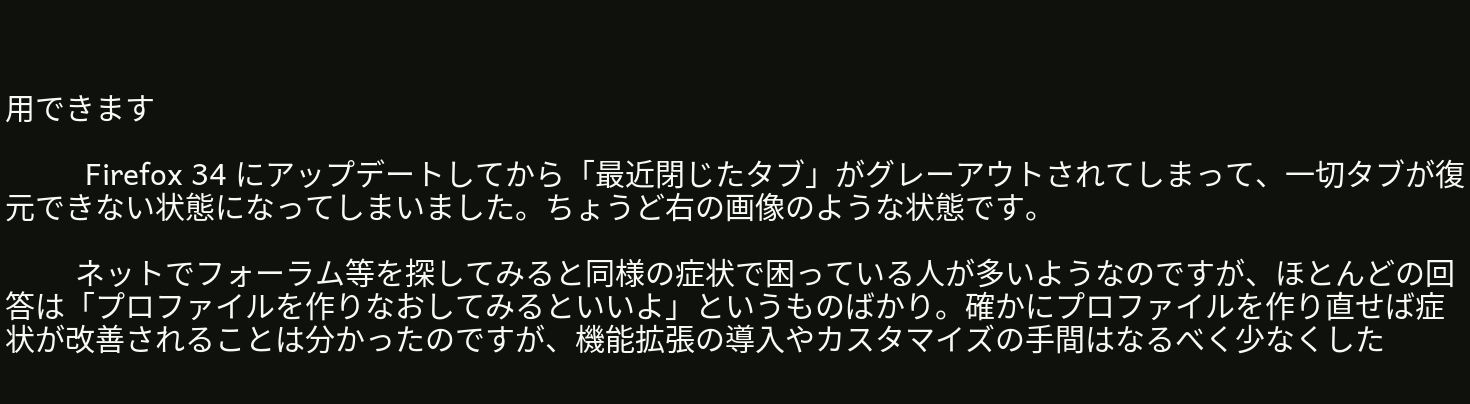用できます

          Firefox 34 にアップデートしてから「最近閉じたタブ」がグレーアウトされてしまって、一切タブが復元できない状態になってしまいました。ちょうど右の画像のような状態です。

          ネットでフォーラム等を探してみると同様の症状で困っている人が多いようなのですが、ほとんどの回答は「プロファイルを作りなおしてみるといいよ」というものばかり。確かにプロファイルを作り直せば症状が改善されることは分かったのですが、機能拡張の導入やカスタマイズの手間はなるべく少なくした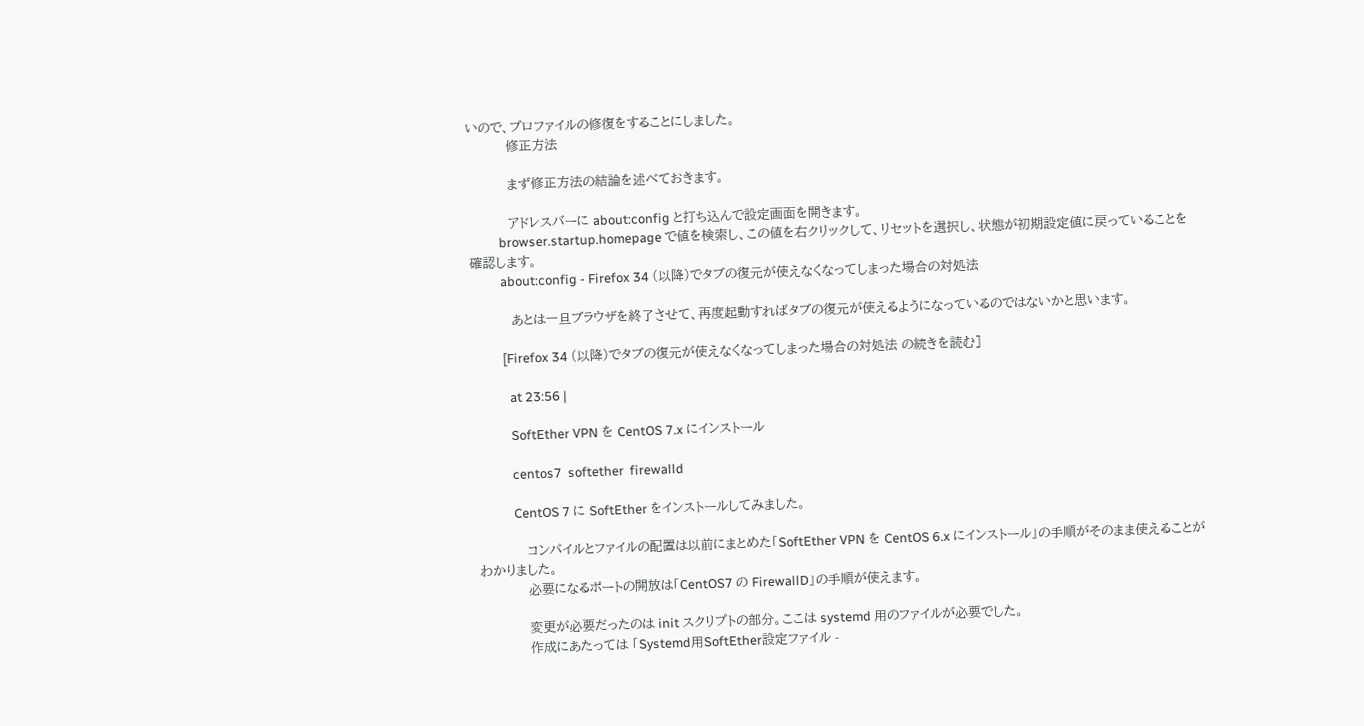いので、プロファイルの修復をすることにしました。
          修正方法

          まず修正方法の結論を述べておきます。

          アドレスバーに about:config と打ち込んで設定画面を開きます。
          browser.startup.homepage で値を検索し、この値を右クリックして、リセットを選択し、状態が初期設定値に戻っていることを確認します。
          about:config - Firefox 34 (以降)でタブの復元が使えなくなってしまった場合の対処法

          あとは一旦ブラウザを終了させて、再度起動すればタブの復元が使えるようになっているのではないかと思います。

          [Firefox 34 (以降)でタブの復元が使えなくなってしまった場合の対処法 の続きを読む]

            at 23:56 |

            SoftEther VPN を CentOS 7.x にインストール

            centos7  softether  firewalld

            CentOS 7 に SoftEther をインストールしてみました。

            コンパイルとファイルの配置は以前にまとめた「SoftEther VPN を CentOS 6.x にインストール」の手順がそのまま使えることがわかりました。
            必要になるポートの開放は「CentOS7 の FirewallD」の手順が使えます。

            変更が必要だったのは init スクリプトの部分。ここは systemd 用のファイルが必要でした。
            作成にあたっては 「Systemd用SoftEther設定ファイル -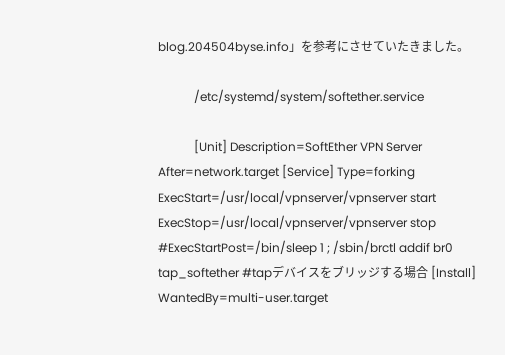blog.204504byse.info」を参考にさせていたきました。

            /etc/systemd/system/softether.service

            [Unit] Description=SoftEther VPN Server After=network.target [Service] Type=forking ExecStart=/usr/local/vpnserver/vpnserver start ExecStop=/usr/local/vpnserver/vpnserver stop #ExecStartPost=/bin/sleep 1 ; /sbin/brctl addif br0 tap_softether #tapデバイスをブリッジする場合 [Install] WantedBy=multi-user.target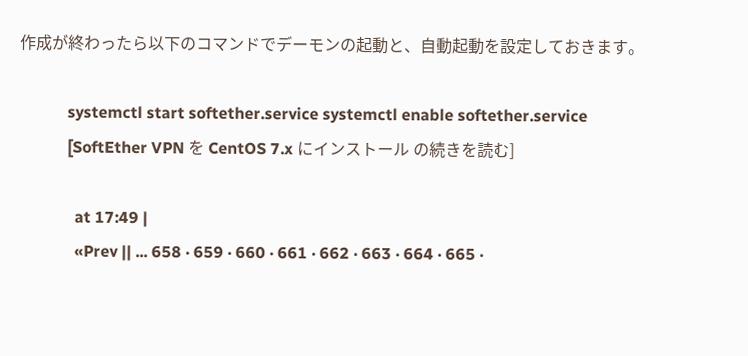作成が終わったら以下のコマンドでデーモンの起動と、自動起動を設定しておきます。

            systemctl start softether.service systemctl enable softether.service
            [SoftEther VPN を CentOS 7.x にインストール の続きを読む]

              at 17:49 |
              «Prev || ... 658 · 659 · 660 · 661 · 662 · 663 · 664 · 665 ·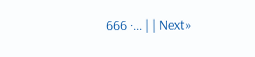666 ·... | | Next»